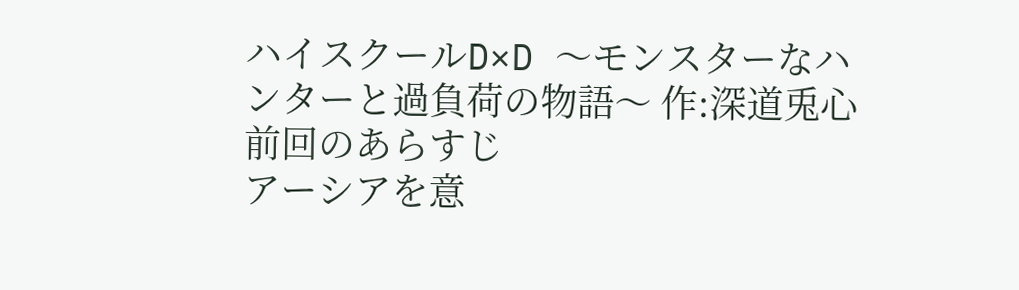ハイスクールD×D 〜モンスターなハンターと過負荷の物語〜 作:深道兎心
前回のあらすじ
アーシアを意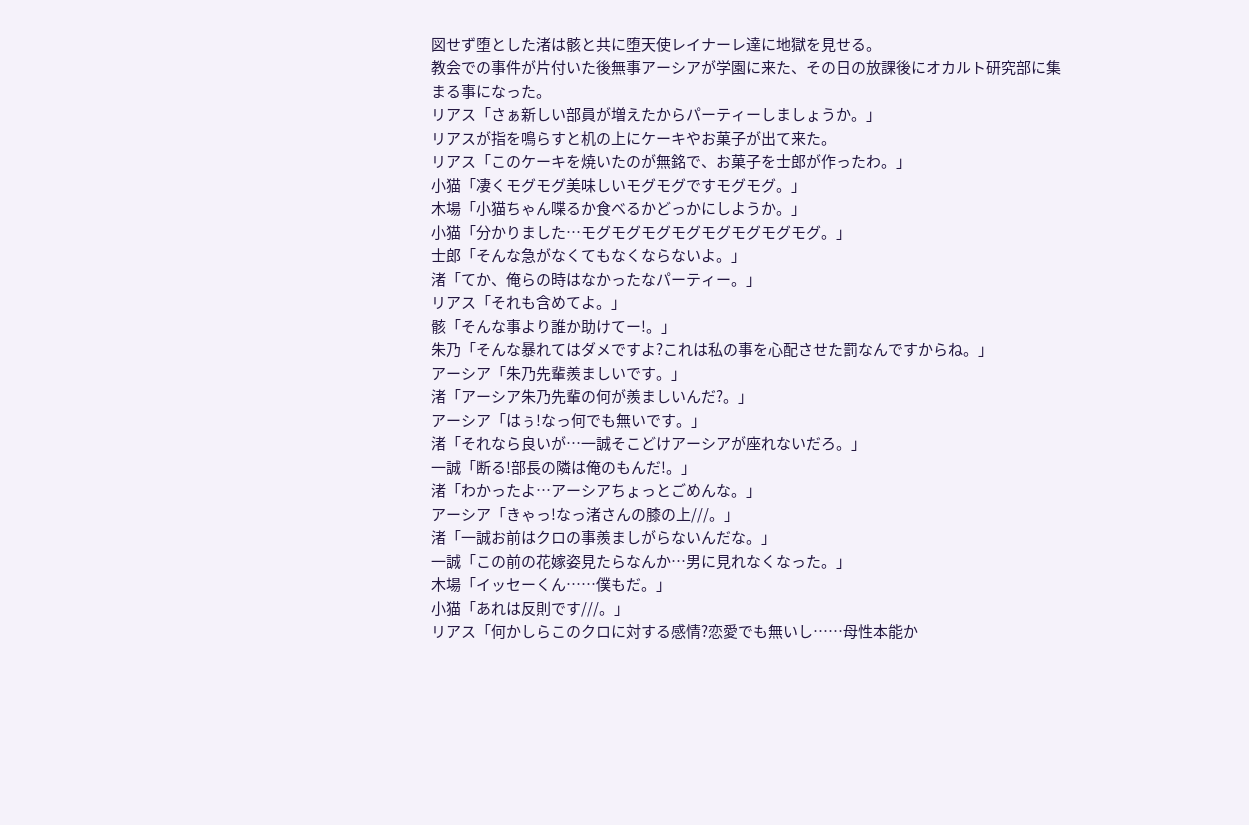図せず堕とした渚は骸と共に堕天使レイナーレ達に地獄を見せる。
教会での事件が片付いた後無事アーシアが学園に来た、その日の放課後にオカルト研究部に集まる事になった。
リアス「さぁ新しい部員が増えたからパーティーしましょうか。」
リアスが指を鳴らすと机の上にケーキやお菓子が出て来た。
リアス「このケーキを焼いたのが無銘で、お菓子を士郎が作ったわ。」
小猫「凄くモグモグ美味しいモグモグですモグモグ。」
木場「小猫ちゃん喋るか食べるかどっかにしようか。」
小猫「分かりました…モグモグモグモグモグモグモグモグ。」
士郎「そんな急がなくてもなくならないよ。」
渚「てか、俺らの時はなかったなパーティー。」
リアス「それも含めてよ。」
骸「そんな事より誰か助けてー!。」
朱乃「そんな暴れてはダメですよ?これは私の事を心配させた罰なんですからね。」
アーシア「朱乃先輩羨ましいです。」
渚「アーシア朱乃先輩の何が羨ましいんだ?。」
アーシア「はぅ!なっ何でも無いです。」
渚「それなら良いが…一誠そこどけアーシアが座れないだろ。」
一誠「断る!部長の隣は俺のもんだ!。」
渚「わかったよ…アーシアちょっとごめんな。」
アーシア「きゃっ!なっ渚さんの膝の上///。」
渚「一誠お前はクロの事羨ましがらないんだな。」
一誠「この前の花嫁姿見たらなんか…男に見れなくなった。」
木場「イッセーくん……僕もだ。」
小猫「あれは反則です///。」
リアス「何かしらこのクロに対する感情?恋愛でも無いし……母性本能か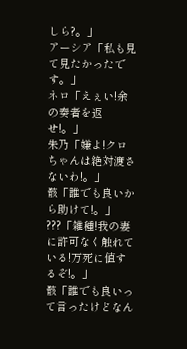しら?。」
アーシア「私も見て見たかったです。」
ネロ「えぇい!余の奏者を返せ!。」
朱乃「嫌よ!クロちゃんは絶対渡さないわ!。」
骸「誰でも良いから助けて!。」
???「雑種!我の妻に許可なく触れている!万死に値するぞ!。」
骸「誰でも良いって言ったけどなん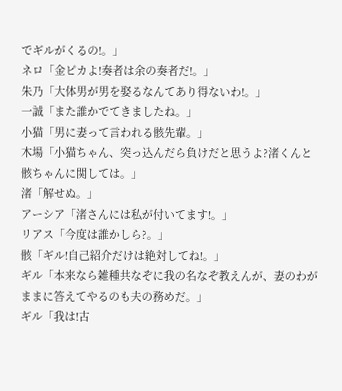でギルがくるの!。」
ネロ「金ピカよ!奏者は余の奏者だ!。」
朱乃「大体男が男を娶るなんてあり得ないわ!。」
一誠「また誰かでてきましたね。」
小猫「男に妻って言われる骸先輩。」
木場「小猫ちゃん、突っ込んだら負けだと思うよ?渚くんと骸ちゃんに関しては。」
渚「解せぬ。」
アーシア「渚さんには私が付いてます!。」
リアス「今度は誰かしら?。」
骸「ギル!自己紹介だけは絶対してね!。」
ギル「本来なら雑種共なぞに我の名なぞ教えんが、妻のわがままに答えてやるのも夫の務めだ。」
ギル「我は!古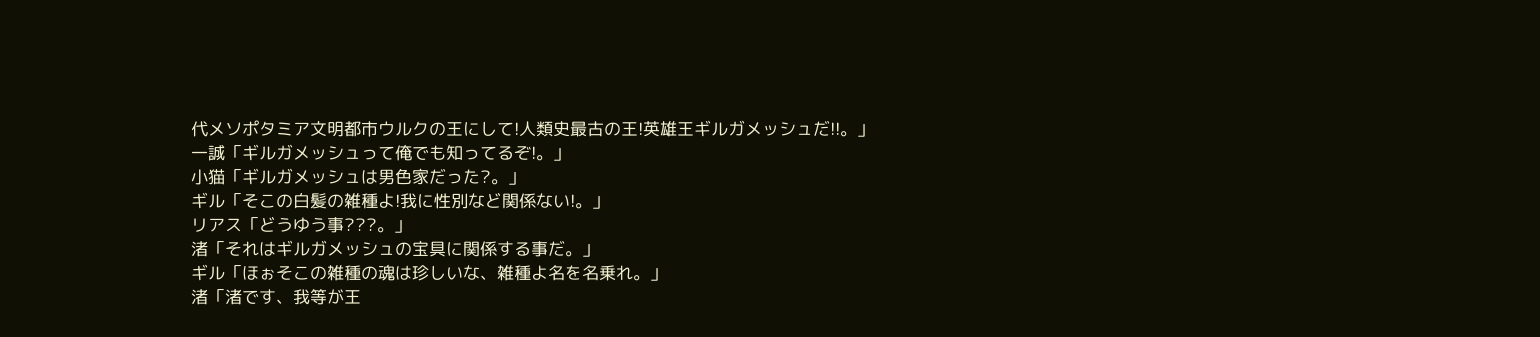代メソポタミア文明都市ウルクの王にして!人類史最古の王!英雄王ギルガメッシュだ!!。」
一誠「ギルガメッシュって俺でも知ってるぞ!。」
小猫「ギルガメッシュは男色家だった?。」
ギル「そこの白髪の雑種よ!我に性別など関係ない!。」
リアス「どうゆう事???。」
渚「それはギルガメッシュの宝具に関係する事だ。」
ギル「ほぉそこの雑種の魂は珍しいな、雑種よ名を名乗れ。」
渚「渚です、我等が王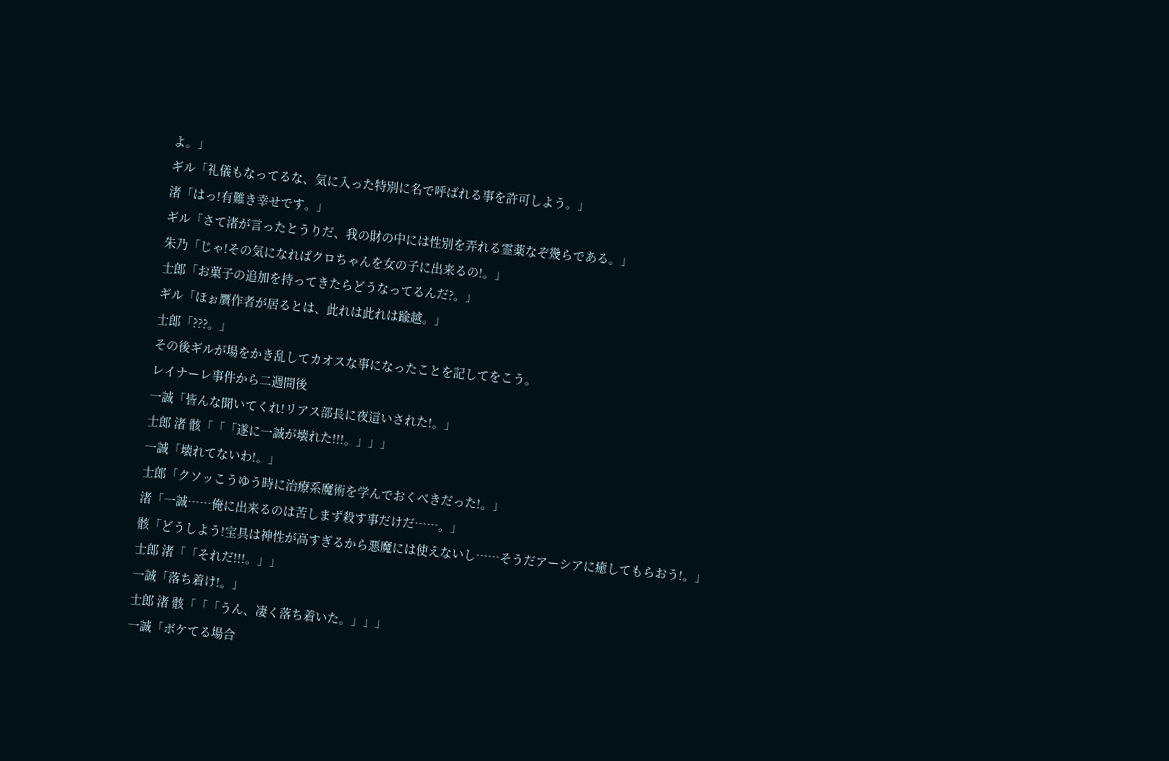よ。」
ギル「礼儀もなってるな、気に入った特別に名で呼ばれる事を許可しよう。」
渚「はっ!有難き幸せです。」
ギル「さて渚が言ったとうりだ、我の財の中には性別を弄れる霊薬なぞ幾らである。」
朱乃「じゃ!その気になればクロちゃんを女の子に出来るの!。」
士郎「お菓子の追加を持ってきたらどうなってるんだ?。」
ギル「ほぉ贋作者が居るとは、此れは此れは踰越。」
士郎「???。」
その後ギルが場をかき乱してカオスな事になったことを記してをこう。
レイナーレ事件から二週間後
一誠「皆んな聞いてくれ!リアス部長に夜這いされた!。」
士郎 渚 骸「「「遂に一誠が壊れた!!!。」」」
一誠「壊れてないわ!。」
士郎「クソッこうゆう時に治療系魔術を学んでおくべきだった!。」
渚「一誠……俺に出来るのは苦しまず殺す事だけだ……。」
骸「どうしよう!宝具は神性が高すぎるから悪魔には使えないし……そうだアーシアに癒してもらおう!。」
士郎 渚「「それだ!!!。」」
一誠「落ち着け!。」
士郎 渚 骸「「「うん、凄く落ち着いた。」」」
一誠「ボケてる場合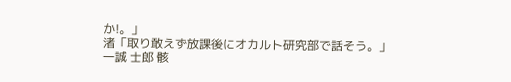か!。」
渚「取り敢えず放課後にオカルト研究部で話そう。」
一誠 士郎 骸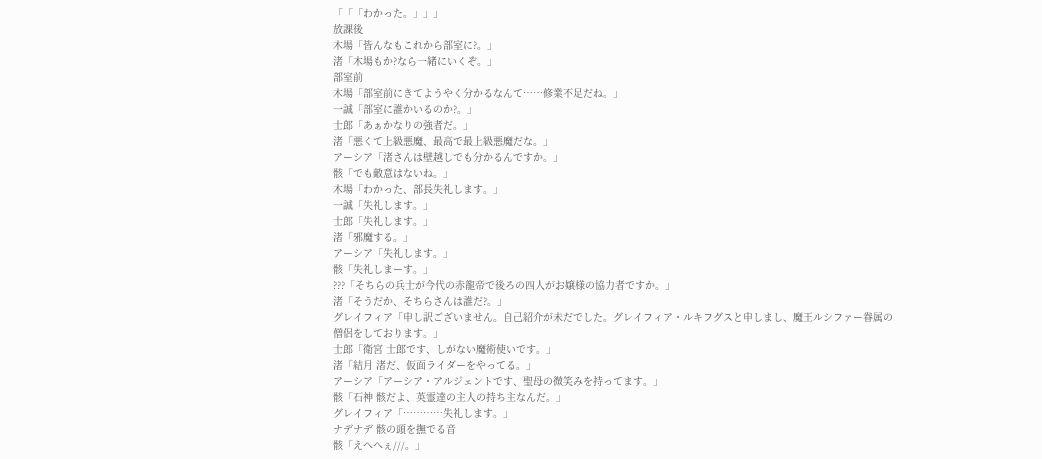「「「わかった。」」」
放課後
木場「皆んなもこれから部室に?。」
渚「木場もか?なら一緒にいくぞ。」
部室前
木場「部室前にきてようやく分かるなんて……修業不足だね。」
一誠「部室に誰かいるのか?。」
士郎「あぁかなりの強者だ。」
渚「悪くて上級悪魔、最高で最上級悪魔だな。」
アーシア「渚さんは壁越しでも分かるんですか。」
骸「でも敵意はないね。」
木場「わかった、部長失礼します。」
一誠「失礼します。」
士郎「失礼します。」
渚「邪魔する。」
アーシア「失礼します。」
骸「失礼しまーす。」
???「そちらの兵士が今代の赤龍帝で後ろの四人がお嬢様の協力者ですか。」
渚「そうだか、そちらさんは誰だ?。」
グレイフィア「申し訳ございません。自己紹介が未だでした。グレイフィア・ルキフグスと申しまし、魔王ルシファー眷属の僧侶をしております。」
士郎「衛宮 士郎です、しがない魔術使いです。」
渚「結月 渚だ、仮面ライダーをやってる。」
アーシア「アーシア・アルジェントです、聖母の微笑みを持ってます。」
骸「石神 骸だよ、英霊達の主人の持ち主なんだ。」
グレイフィア「…………失礼します。」
ナデナデ 骸の頭を撫でる音
骸「えへへぇ///。」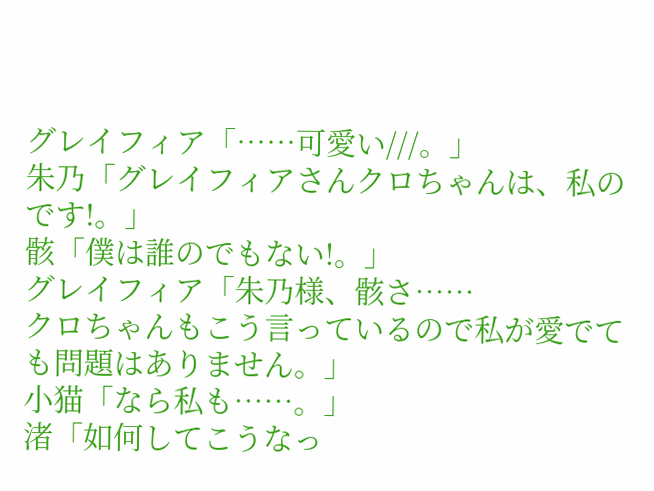グレイフィア「……可愛い///。」
朱乃「グレイフィアさんクロちゃんは、私のです!。」
骸「僕は誰のでもない!。」
グレイフィア「朱乃様、骸さ……
クロちゃんもこう言っているので私が愛でても問題はありません。」
小猫「なら私も……。」
渚「如何してこうなっ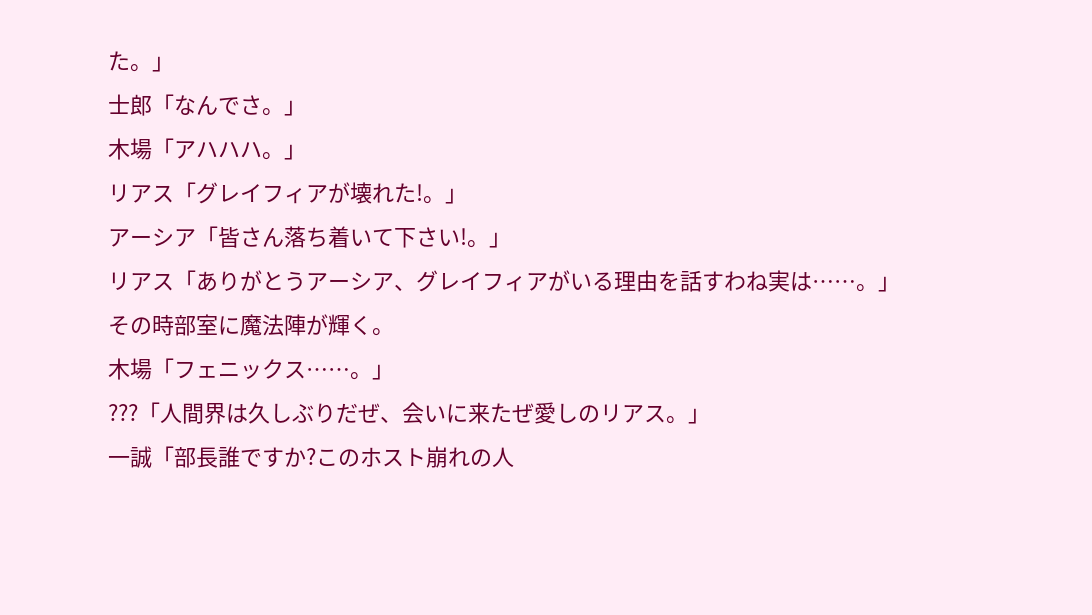た。」
士郎「なんでさ。」
木場「アハハハ。」
リアス「グレイフィアが壊れた!。」
アーシア「皆さん落ち着いて下さい!。」
リアス「ありがとうアーシア、グレイフィアがいる理由を話すわね実は……。」
その時部室に魔法陣が輝く。
木場「フェニックス……。」
???「人間界は久しぶりだぜ、会いに来たぜ愛しのリアス。」
一誠「部長誰ですか?このホスト崩れの人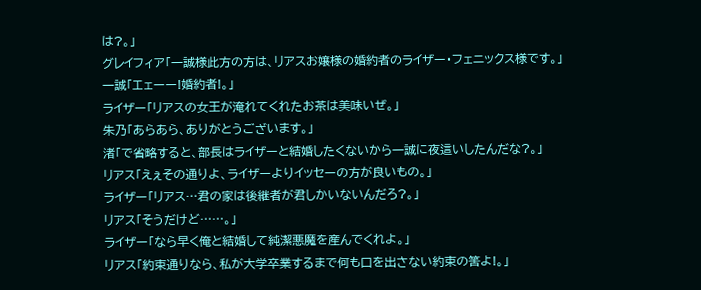は?。」
グレイフィア「一誠様此方の方は、リアスお嬢様の婚約者のライザー・フェニックス様です。」
一誠「エェーー!婚約者!。」
ライザー「リアスの女王が淹れてくれたお茶は美味いぜ。」
朱乃「あらあら、ありがとうございます。」
渚「で省略すると、部長はライザーと結婚したくないから一誠に夜這いしたんだな?。」
リアス「えぇその通りよ、ライザーよりイッセーの方が良いもの。」
ライザー「リアス…君の家は後継者が君しかいないんだろ?。」
リアス「そうだけど……。」
ライザー「なら早く俺と結婚して純潔悪魔を産んでくれよ。」
リアス「約束通りなら、私が大学卒業するまで何も口を出さない約束の筈よ!。」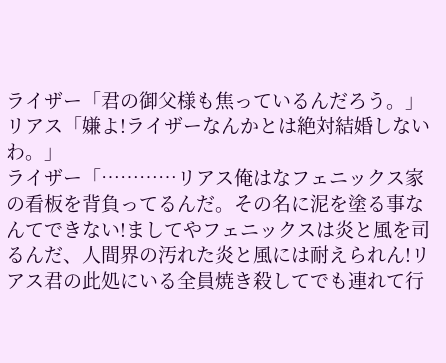ライザー「君の御父様も焦っているんだろう。」
リアス「嫌よ!ライザーなんかとは絶対結婚しないわ。」
ライザー「…………リアス俺はなフェニックス家の看板を背負ってるんだ。その名に泥を塗る事なんてできない!ましてやフェニックスは炎と風を司るんだ、人間界の汚れた炎と風には耐えられん!リアス君の此処にいる全員焼き殺してでも連れて行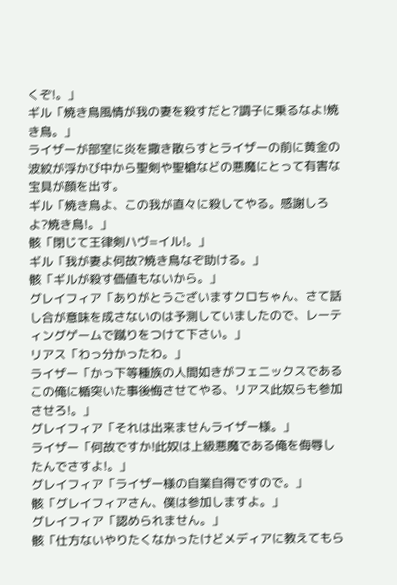くぞ!。」
ギル「焼き鳥風情が我の妻を殺すだと?調子に乗るなよ!焼き鳥。」
ライザーが部室に炎を撒き散らすとライザーの前に黄金の波紋が浮かび中から聖剣や聖槍などの悪魔にとって有害な宝具が顔を出す。
ギル「焼き鳥よ、この我が直々に殺してやる。感謝しろよ?焼き鳥!。」
骸「閉じて王律剣ハヴ=イル!。」
ギル「我が妻よ何故?焼き鳥なぞ助ける。」
骸「ギルが殺す価値もないから。」
グレイフィア「ありがとうございますクロちゃん、さて話し合が意味を成さないのは予測していましたので、レーティングゲームで蹴りをつけて下さい。」
リアス「わっ分かったわ。」
ライザー「かっ下等種族の人間如きがフェニックスであるこの俺に楯突いた事後悔させてやる、リアス此奴らも参加させろ!。」
グレイフィア「それは出来ませんライザー様。」
ライザー「何故ですか!此奴は上級悪魔である俺を侮辱したんでさすよ!。」
グレイフィア「ライザー様の自業自得ですので。」
骸「グレイフィアさん、僕は参加しますよ。」
グレイフィア「認められません。」
骸「仕方ないやりたくなかったけどメディアに教えてもら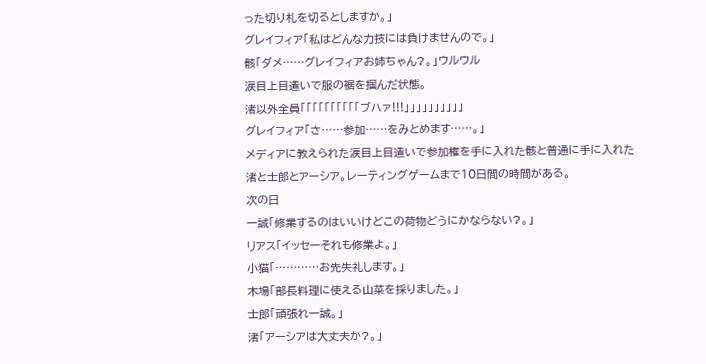った切り札を切るとしますか。」
グレイフィア「私はどんな力技には負けませんので。」
骸「ダメ……グレイフィアお姉ちゃん?。」ウルウル
涙目上目遣いで服の裾を掴んだ状態。
渚以外全員「「「「「「「「「「ブハァ!!!」」」」」」」」」」
グレイフィア「さ……参加……をみとめます……。」
メディアに教えられた涙目上目遣いで参加権を手に入れた骸と普通に手に入れた渚と士郎とアーシア。レーティングゲームまで10日間の時間がある。
次の日
一誠「修業するのはいいけどこの荷物どうにかならない?。」
リアス「イッセーそれも修業よ。」
小猫「…………お先失礼します。」
木場「部長料理に使える山菜を採りました。」
士郎「頑張れ一誠。」
渚「アーシアは大丈夫か?。」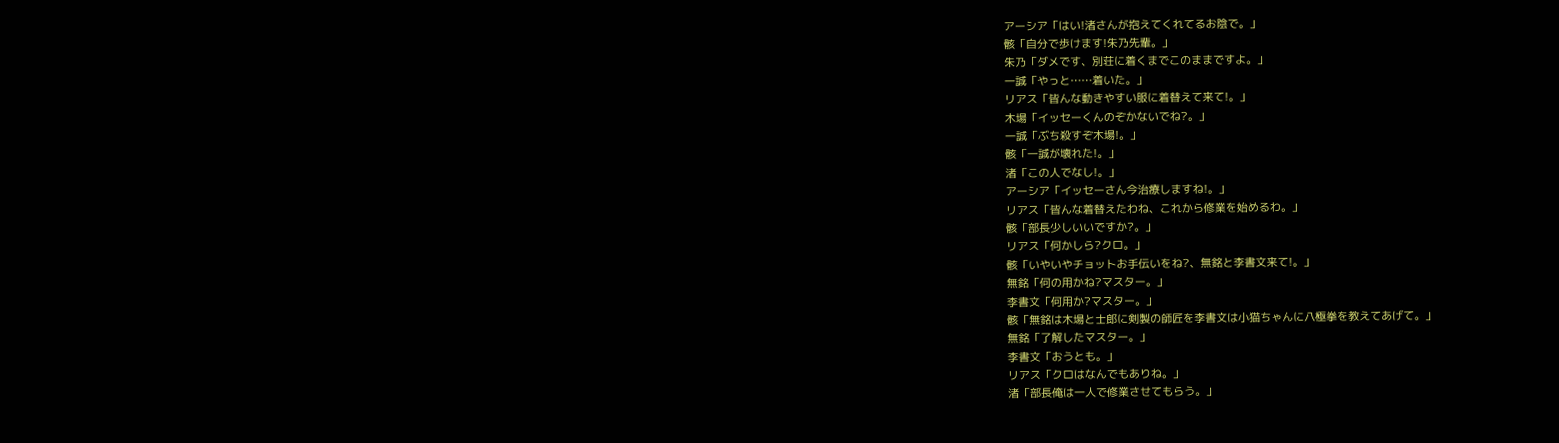アーシア「はい!渚さんが抱えてくれてるお陰で。」
骸「自分で歩けます!朱乃先輩。」
朱乃「ダメです、別荘に着くまでこのままですよ。」
一誠「やっと……着いた。」
リアス「皆んな動きやすい服に着替えて来て!。」
木場「イッセーくんのぞかないでね?。」
一誠「ぶち殺すぞ木場!。」
骸「一誠が壊れた!。」
渚「この人でなし!。」
アーシア「イッセーさん今治療しますね!。」
リアス「皆んな着替えたわね、これから修業を始めるわ。」
骸「部長少しいいですか?。」
リアス「何かしら?クロ。」
骸「いやいやチョットお手伝いをね?、無銘と李書文来て!。」
無銘「何の用かね?マスター。」
李書文「何用か?マスター。」
骸「無銘は木場と士郎に剣製の師匠を李書文は小猫ちゃんに八極拳を教えてあげて。」
無銘「了解したマスター。」
李書文「おうとも。」
リアス「クロはなんでもありね。」
渚「部長俺は一人で修業させてもらう。」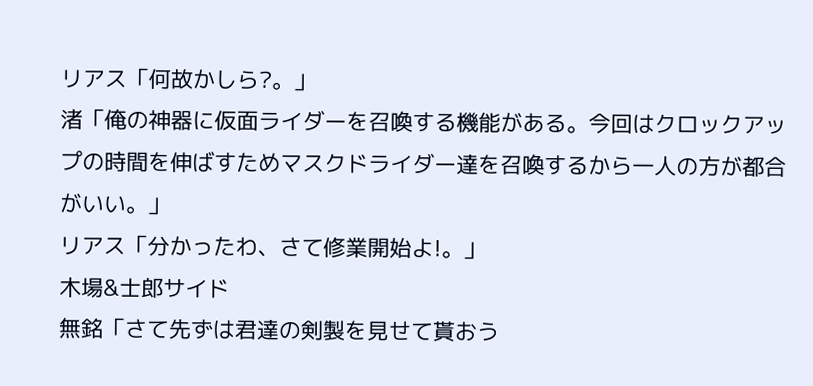リアス「何故かしら?。」
渚「俺の神器に仮面ライダーを召喚する機能がある。今回はクロックアップの時間を伸ばすためマスクドライダー達を召喚するから一人の方が都合がいい。」
リアス「分かったわ、さて修業開始よ!。」
木場&士郎サイド
無銘「さて先ずは君達の剣製を見せて貰おう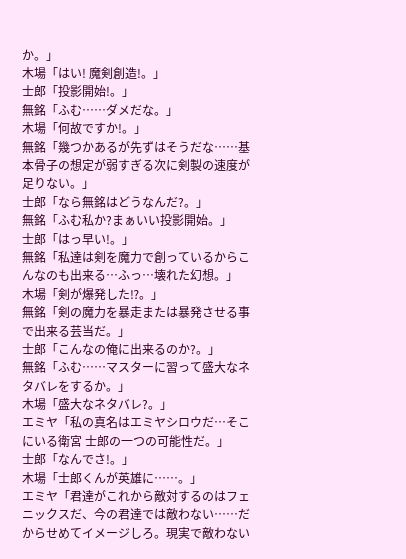か。」
木場「はい! 魔剣創造!。」
士郎「投影開始!。」
無銘「ふむ……ダメだな。」
木場「何故ですか!。」
無銘「幾つかあるが先ずはそうだな……基本骨子の想定が弱すぎる次に剣製の速度が足りない。」
士郎「なら無銘はどうなんだ?。」
無銘「ふむ私か?まぁいい投影開始。」
士郎「はっ早い!。」
無銘「私達は剣を魔力で創っているからこんなのも出来る…ふっ…壊れた幻想。」
木場「剣が爆発した⁉。」
無銘「剣の魔力を暴走または暴発させる事で出来る芸当だ。」
士郎「こんなの俺に出来るのか?。」
無銘「ふむ……マスターに習って盛大なネタバレをするか。」
木場「盛大なネタバレ?。」
エミヤ「私の真名はエミヤシロウだ…そこにいる衛宮 士郎の一つの可能性だ。」
士郎「なんでさ!。」
木場「士郎くんが英雄に……。」
エミヤ「君達がこれから敵対するのはフェニックスだ、今の君達では敵わない……だからせめてイメージしろ。現実で敵わない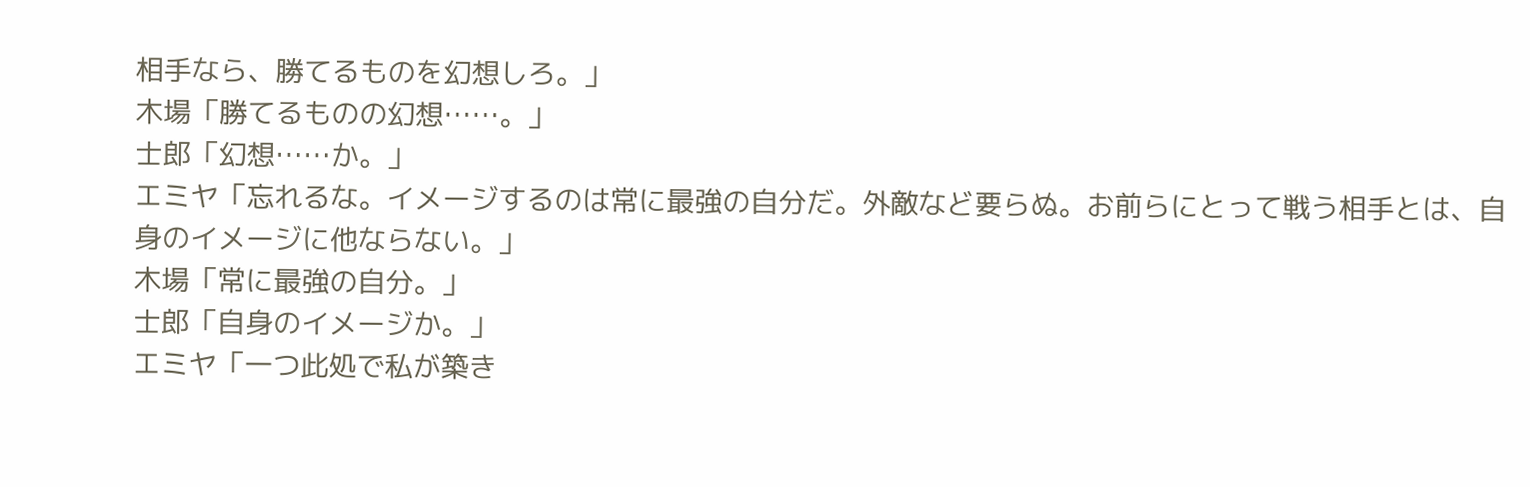相手なら、勝てるものを幻想しろ。」
木場「勝てるものの幻想……。」
士郎「幻想……か。」
エミヤ「忘れるな。イメージするのは常に最強の自分だ。外敵など要らぬ。お前らにとって戦う相手とは、自身のイメージに他ならない。」
木場「常に最強の自分。」
士郎「自身のイメージか。」
エミヤ「一つ此処で私が築き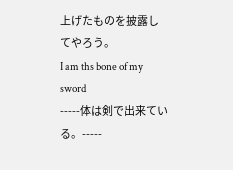上げたものを披露してやろう。
I am ths bone of my sword
-----体は剣で出来ている。-----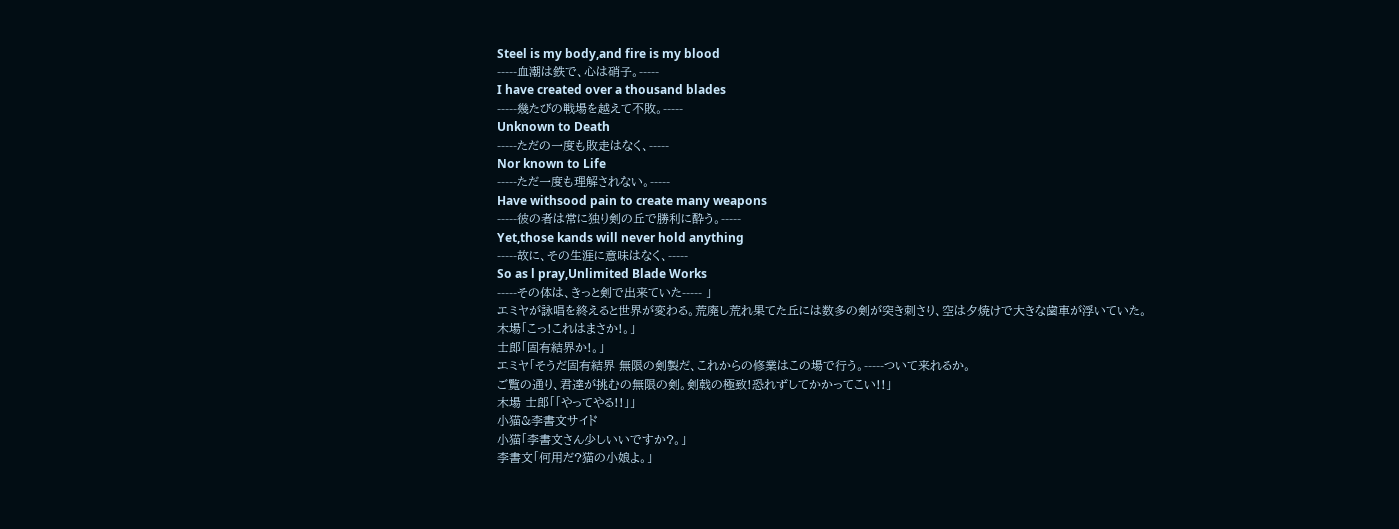Steel is my body,and fire is my blood
-----血潮は鉄で、心は硝子。-----
I have created over a thousand blades
-----幾たびの戦場を越えて不敗。-----
Unknown to Death
-----ただの一度も敗走はなく、-----
Nor known to Life
-----ただ一度も理解されない。-----
Have withsood pain to create many weapons
-----彼の者は常に独り剣の丘で勝利に酔う。-----
Yet,those kands will never hold anything
-----故に、その生涯に意味はなく、-----
So as l pray,Unlimited Blade Works
-----その体は、きっと剣で出来ていた----- 」
エミヤが詠唱を終えると世界が変わる。荒廃し荒れ果てた丘には数多の剣が突き刺さり、空は夕焼けで大きな歯車が浮いていた。
木場「こっ!これはまさか!。」
士郎「固有結界か!。」
エミヤ「そうだ固有結界 無限の剣製だ、これからの修業はこの場で行う。-----ついて来れるか。
ご覧の通り、君達が挑むの無限の剣。剣戟の極致!恐れずしてかかってこい!!」
木場 士郎「「やってやる!!」」
小猫&李書文サイド
小猫「李書文さん少しいいですか?。」
李書文「何用だ?猫の小娘よ。」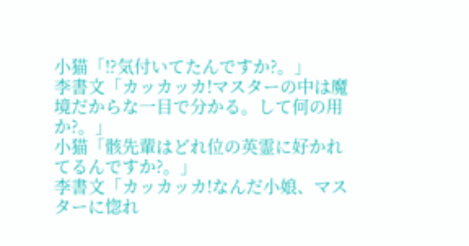小猫「⁉気付いてたんですか?。」
李書文「カッカッカ!マスターの中は魔境だからな一目で分かる。して何の用か?。」
小猫「骸先輩はどれ位の英霊に好かれてるんですか?。」
李書文「カッカッカ!なんだ小娘、マスターに惚れ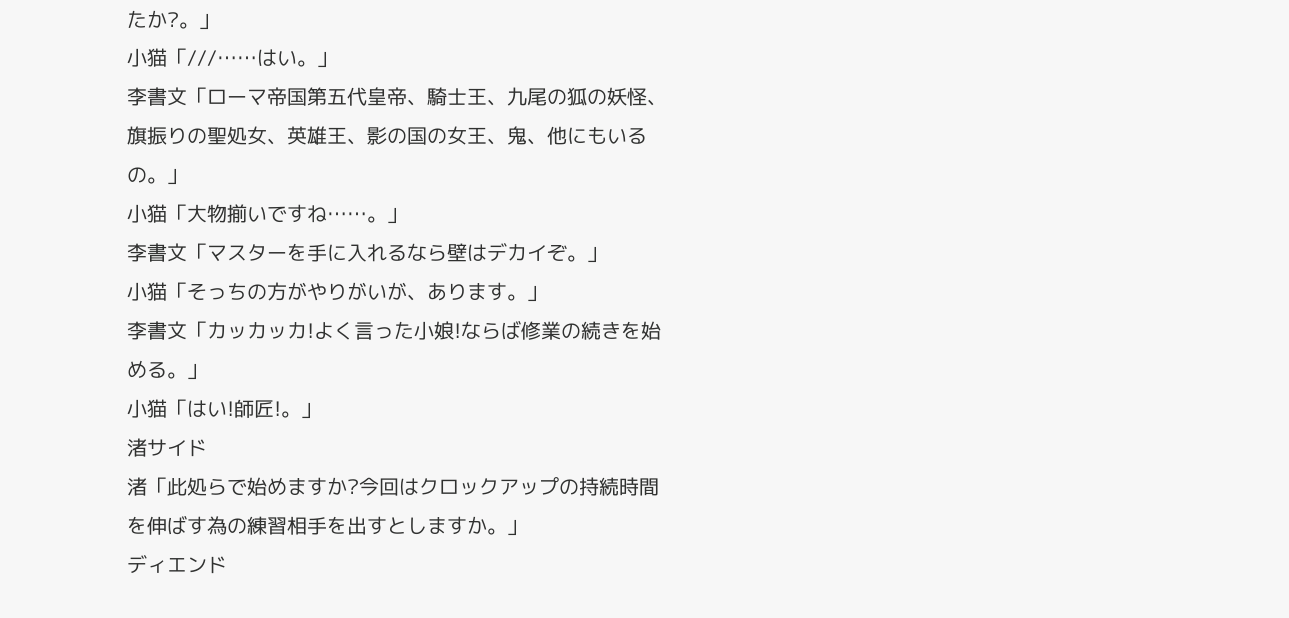たか?。」
小猫「///……はい。」
李書文「ローマ帝国第五代皇帝、騎士王、九尾の狐の妖怪、旗振りの聖処女、英雄王、影の国の女王、鬼、他にもいるの。」
小猫「大物揃いですね……。」
李書文「マスターを手に入れるなら壁はデカイぞ。」
小猫「そっちの方がやりがいが、あります。」
李書文「カッカッカ!よく言った小娘!ならば修業の続きを始める。」
小猫「はい!師匠!。」
渚サイド
渚「此処らで始めますか?今回はクロックアップの持続時間を伸ばす為の練習相手を出すとしますか。」
ディエンド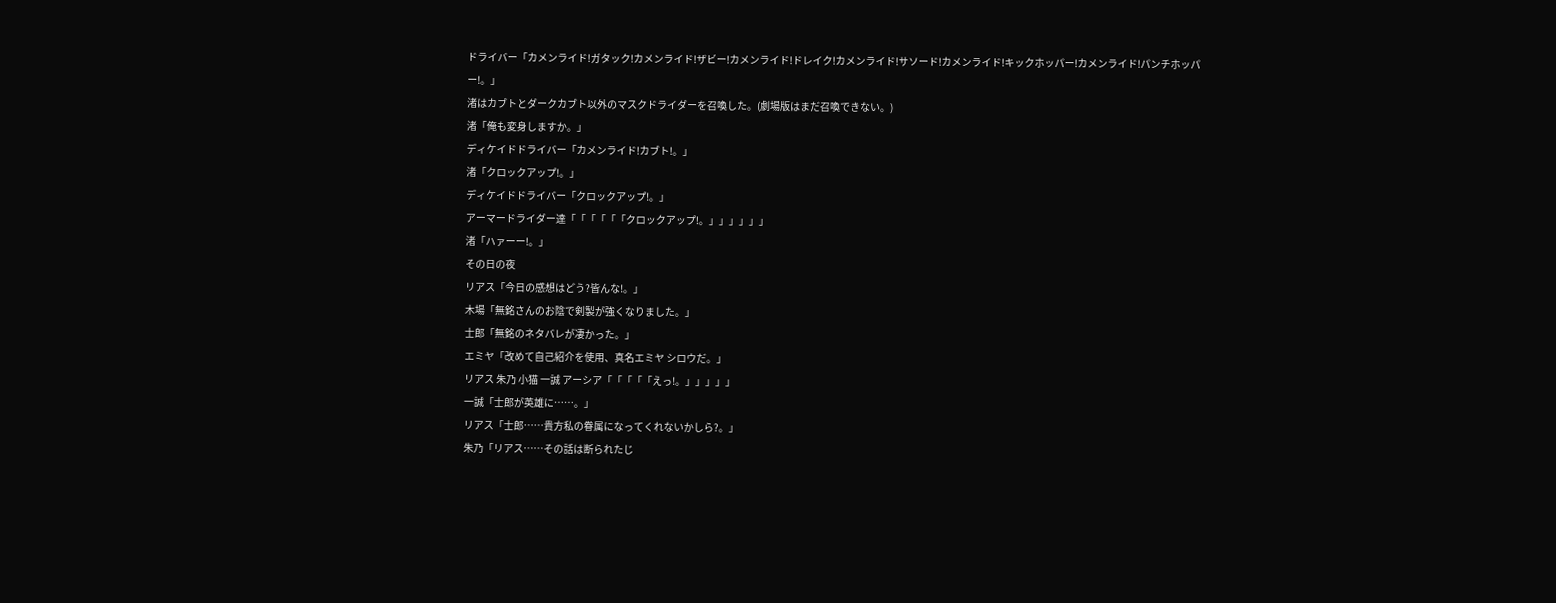ドライバー「カメンライド!ガタック!カメンライド!ザビー!カメンライド!ドレイク!カメンライド!サソード!カメンライド!キックホッパー!カメンライド!パンチホッパー!。」
渚はカブトとダークカブト以外のマスクドライダーを召喚した。(劇場版はまだ召喚できない。)
渚「俺も変身しますか。」
ディケイドドライバー「カメンライド!カブト!。」
渚「クロックアップ!。」
ディケイドドライバー「クロックアップ!。」
アーマードライダー達「「「「「「クロックアップ!。」」」」」」
渚「ハァーー!。」
その日の夜
リアス「今日の感想はどう?皆んな!。」
木場「無銘さんのお陰で剣製が強くなりました。」
士郎「無銘のネタバレが凄かった。」
エミヤ「改めて自己紹介を使用、真名エミヤ シロウだ。」
リアス 朱乃 小猫 一誠 アーシア「「「「「えっ!。」」」」」
一誠「士郎が英雄に……。」
リアス「士郎……貴方私の眷属になってくれないかしら?。」
朱乃「リアス……その話は断られたじ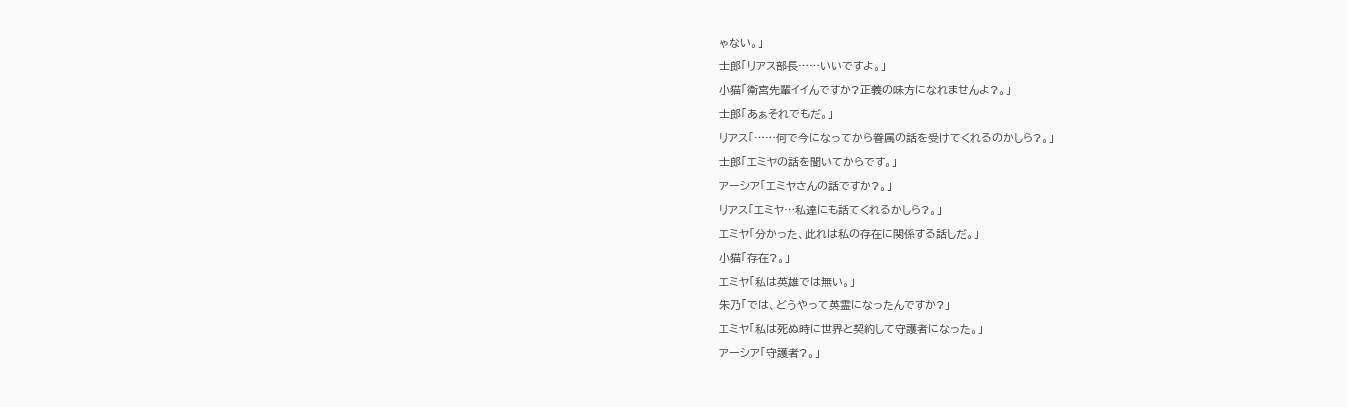ゃない。」
士郎「リアス部長……いいですよ。」
小猫「衛宮先輩イイんですか?正義の味方になれませんよ?。」
士郎「あぁそれでもだ。」
リアス「……何で今になってから眷属の話を受けてくれるのかしら?。」
士郎「エミヤの話を聞いてからです。」
アーシア「エミヤさんの話ですか?。」
リアス「エミヤ…私達にも話てくれるかしら?。」
エミヤ「分かった、此れは私の存在に関係する話しだ。」
小猫「存在?。」
エミヤ「私は英雄では無い。」
朱乃「では、どうやって英霊になったんですか?」
エミヤ「私は死ぬ時に世界と契約して守護者になった。」
アーシア「守護者?。」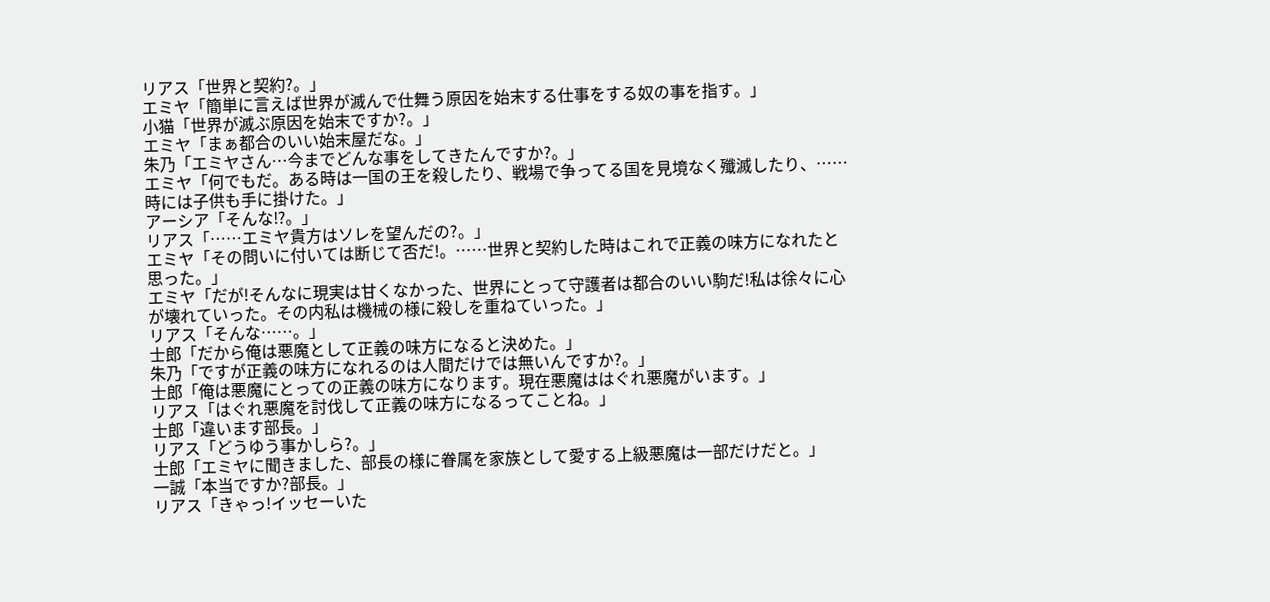リアス「世界と契約?。」
エミヤ「簡単に言えば世界が滅んで仕舞う原因を始末する仕事をする奴の事を指す。」
小猫「世界が滅ぶ原因を始末ですか?。」
エミヤ「まぁ都合のいい始末屋だな。」
朱乃「エミヤさん…今までどんな事をしてきたんですか?。」
エミヤ「何でもだ。ある時は一国の王を殺したり、戦場で争ってる国を見境なく殲滅したり、……時には子供も手に掛けた。」
アーシア「そんな⁉。」
リアス「……エミヤ貴方はソレを望んだの?。」
エミヤ「その問いに付いては断じて否だ!。……世界と契約した時はこれで正義の味方になれたと思った。」
エミヤ「だが!そんなに現実は甘くなかった、世界にとって守護者は都合のいい駒だ!私は徐々に心が壊れていった。その内私は機械の様に殺しを重ねていった。」
リアス「そんな……。」
士郎「だから俺は悪魔として正義の味方になると決めた。」
朱乃「ですが正義の味方になれるのは人間だけでは無いんですか?。」
士郎「俺は悪魔にとっての正義の味方になります。現在悪魔ははぐれ悪魔がいます。」
リアス「はぐれ悪魔を討伐して正義の味方になるってことね。」
士郎「違います部長。」
リアス「どうゆう事かしら?。」
士郎「エミヤに聞きました、部長の様に眷属を家族として愛する上級悪魔は一部だけだと。」
一誠「本当ですか?部長。」
リアス「きゃっ!イッセーいた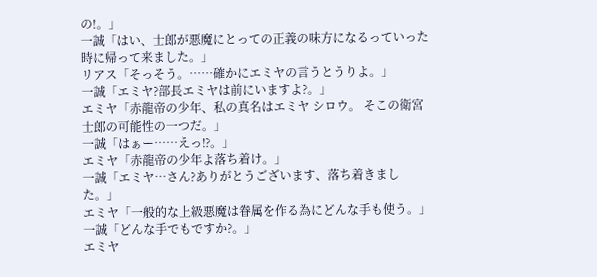の!。」
一誠「はい、士郎が悪魔にとっての正義の味方になるっていった時に帰って来ました。」
リアス「そっそう。……確かにエミヤの言うとうりよ。」
一誠「エミヤ?部長エミヤは前にいますよ?。」
エミヤ「赤龍帝の少年、私の真名はエミヤ シロウ。 そこの衛宮 士郎の可能性の一つだ。」
一誠「はぁー……えっ⁉。」
エミヤ「赤龍帝の少年よ落ち着け。」
一誠「エミヤ…さん?ありがとうございます、落ち着きました。」
エミヤ「一般的な上級悪魔は眷属を作る為にどんな手も使う。」
一誠「どんな手でもですか?。」
エミヤ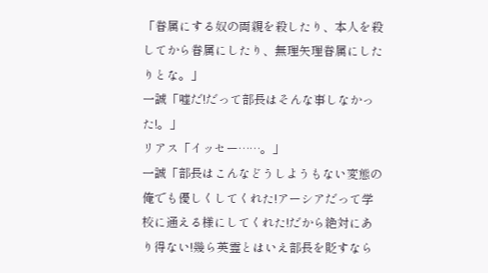「眷属にする奴の両親を殺したり、本人を殺してから眷属にしたり、無理矢理眷属にしたりとな。」
一誠「嘘だ!だって部長はそんな事しなかった!。」
リアス「イッセー……。」
一誠「部長はこんなどうしようもない変態の俺でも優しくしてくれた!アーシアだって学校に通える様にしてくれた!だから絶対にあり得ない!幾ら英霊とはいえ部長を貶すなら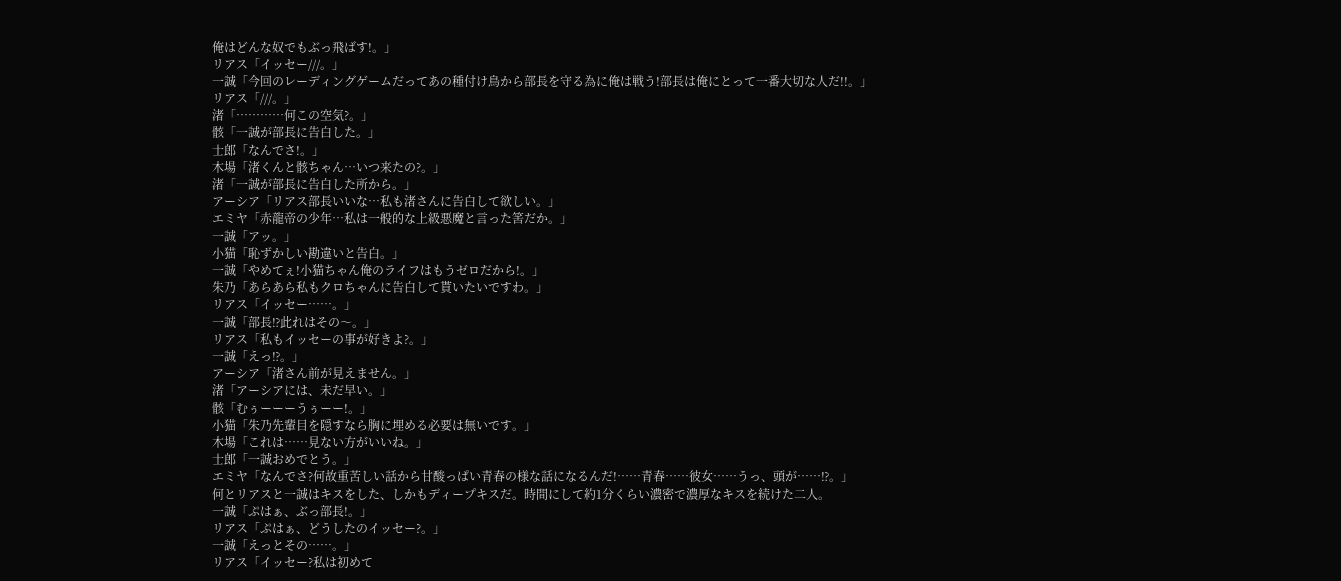俺はどんな奴でもぶっ飛ばす!。」
リアス「イッセー///。」
一誠「今回のレーディングゲームだってあの種付け鳥から部長を守る為に俺は戦う!部長は俺にとって一番大切な人だ!!。」
リアス「///。」
渚「…………何この空気?。」
骸「一誠が部長に告白した。」
士郎「なんでさ!。」
木場「渚くんと骸ちゃん…いつ来たの?。」
渚「一誠が部長に告白した所から。」
アーシア「リアス部長いいな…私も渚さんに告白して欲しい。」
エミヤ「赤龍帝の少年…私は一般的な上級悪魔と言った筈だか。」
一誠「アッ。」
小猫「恥ずかしい勘違いと告白。」
一誠「やめてぇ!小猫ちゃん俺のライフはもうゼロだから!。」
朱乃「あらあら私もクロちゃんに告白して貰いたいですわ。」
リアス「イッセー……。」
一誠「部長⁉此れはその〜。」
リアス「私もイッセーの事が好きよ?。」
一誠「えっ⁉。」
アーシア「渚さん前が見えません。」
渚「アーシアには、未だ早い。」
骸「むぅーーーうぅーー!。」
小猫「朱乃先輩目を隠すなら胸に埋める必要は無いです。」
木場「これは……見ない方がいいね。」
士郎「一誠おめでとう。」
エミヤ「なんでさ?何故重苦しい話から甘酸っぱい青春の様な話になるんだ!……青春……彼女……うっ、頭が……⁉。」
何とリアスと一誠はキスをした、しかもディープキスだ。時間にして約1分くらい濃密で濃厚なキスを続けた二人。
一誠「ぷはぁ、ぶっ部長!。」
リアス「ぷはぁ、どうしたのイッセー?。」
一誠「えっとその……。」
リアス「イッセー?私は初めて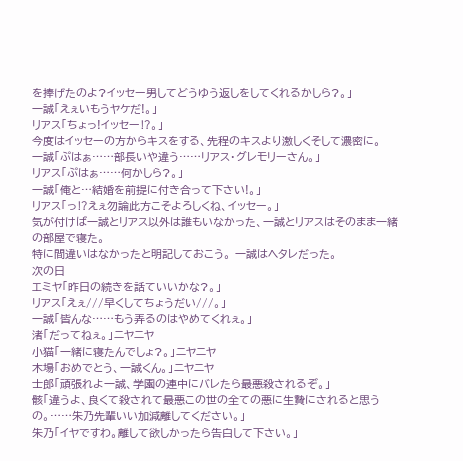を捧げたのよ?イッセー男してどうゆう返しをしてくれるかしら?。」
一誠「えぇいもうヤケだ!。」
リアス「ちょっ!イッセー⁉。」
今度はイッセーの方からキスをする、先程のキスより激しくそして濃密に。
一誠「ぷはぁ……部長いや違う……リアス・グレモリーさん。」
リアス「ぷはぁ……何かしら?。」
一誠「俺と…結婚を前提に付き合って下さい!。」
リアス「っ⁉えぇ勿論此方こそよろしくね、イッセー。」
気が付けば一誠とリアス以外は誰もいなかった、一誠とリアスはそのまま一緒の部屋で寝た。
特に間違いはなかったと明記しておこう。 一誠はヘタレだった。
次の日
エミヤ「昨日の続きを話ていいかな?。」
リアス「えぇ///早くしてちょうだい///。」
一誠「皆んな……もう弄るのはやめてくれぇ。」
渚「だってねぇ。」ニヤニヤ
小猫「一緒に寝たんでしょ?。」ニヤニヤ
木場「おめでとう、一誠くん。」ニヤニヤ
士郎「頑張れよ一誠、学園の連中にバレたら最悪殺されるぞ。」
骸「違うよ、良くて殺されて最悪この世の全ての悪に生贄にされると思うの。……朱乃先輩いい加減離してください。」
朱乃「イヤですわ。離して欲しかったら告白して下さい。」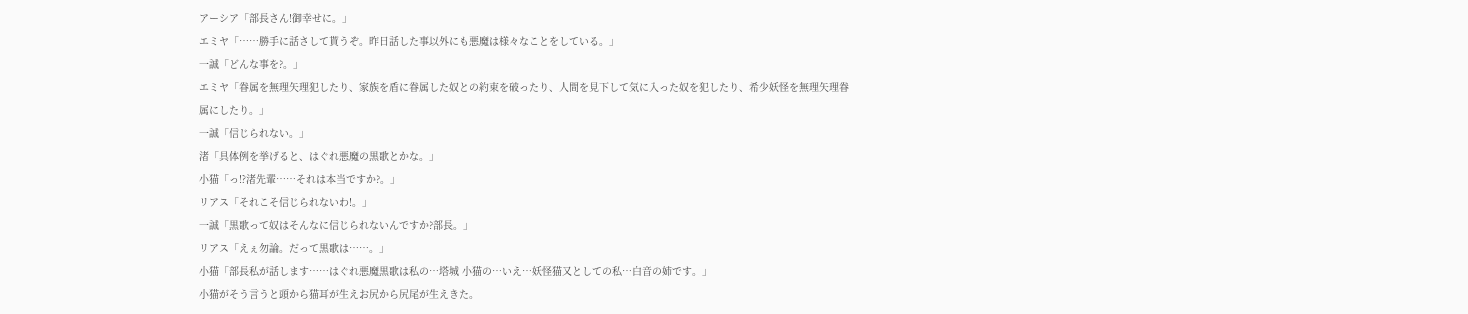アーシア「部長さん!御幸せに。」
エミヤ「……勝手に話さして貰うぞ。昨日話した事以外にも悪魔は様々なことをしている。」
一誠「どんな事を?。」
エミヤ「眷属を無理矢理犯したり、家族を盾に眷属した奴との約束を破ったり、人間を見下して気に入った奴を犯したり、希少妖怪を無理矢理眷属にしたり。」
一誠「信じられない。」
渚「具体例を挙げると、はぐれ悪魔の黒歌とかな。」
小猫「っ⁉渚先輩……それは本当ですか?。」
リアス「それこそ信じられないわ!。」
一誠「黒歌って奴はそんなに信じられないんですか?部長。」
リアス「えぇ勿論。だって黒歌は……。」
小猫「部長私が話します……はぐれ悪魔黒歌は私の…塔城 小猫の…いえ…妖怪猫又としての私…白音の姉です。」
小猫がそう言うと頭から猫耳が生えお尻から尻尾が生えきた。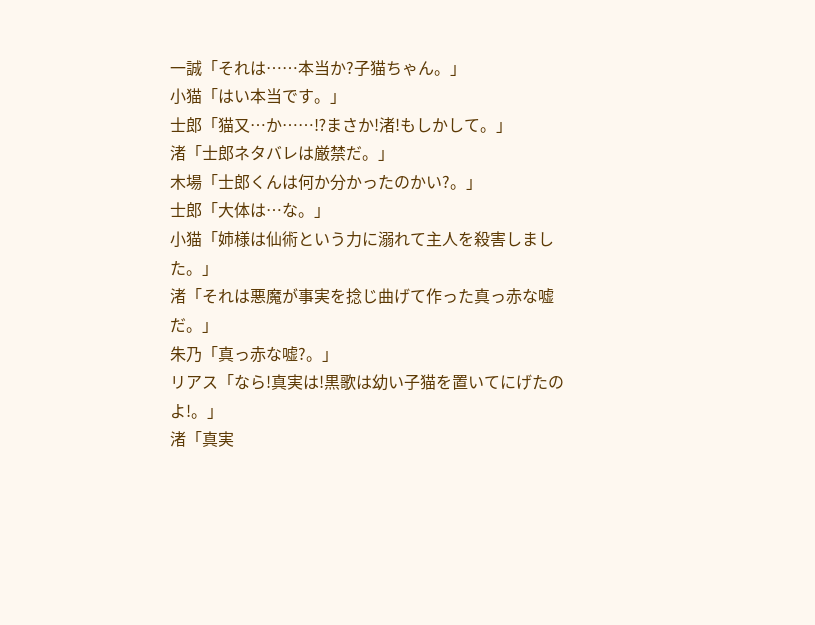一誠「それは……本当か?子猫ちゃん。」
小猫「はい本当です。」
士郎「猫又…か……⁉まさか!渚!もしかして。」
渚「士郎ネタバレは厳禁だ。」
木場「士郎くんは何か分かったのかい?。」
士郎「大体は…な。」
小猫「姉様は仙術という力に溺れて主人を殺害しました。」
渚「それは悪魔が事実を捻じ曲げて作った真っ赤な嘘だ。」
朱乃「真っ赤な嘘?。」
リアス「なら!真実は!黒歌は幼い子猫を置いてにげたのよ!。」
渚「真実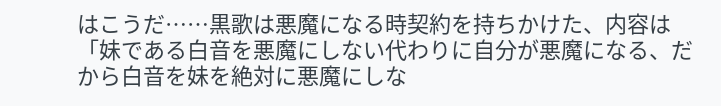はこうだ……黒歌は悪魔になる時契約を持ちかけた、内容は「妹である白音を悪魔にしない代わりに自分が悪魔になる、だから白音を妹を絶対に悪魔にしな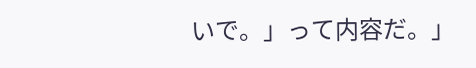いで。」って内容だ。」